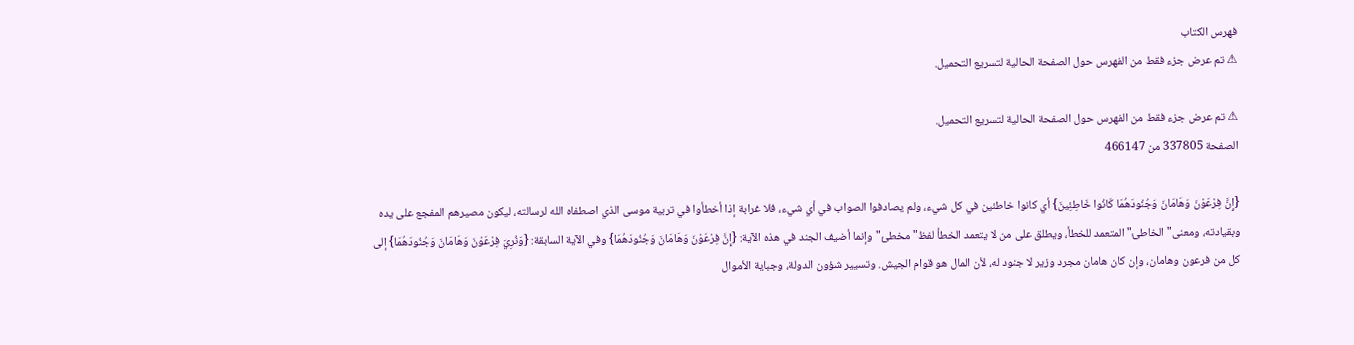فهرس الكتاب
⚠ تم عرض جزء فقط من الفهرس حول الصفحة الحالية لتسريع التحميل.

⚠ تم عرض جزء فقط من الفهرس حول الصفحة الحالية لتسريع التحميل.
الصفحة 337805 من 466147

{إِنَّ فِرْعَوْنَ وَهَامَانَ وَجُنُودَهُمَا كَانُوا خَاطِئِينَ} أي كانوا خاطئين في كل شيء، ولم يصادفوا الصواب في أي شيء، فلا غرابة إذا أخطأوا في تربية موسى الذي اصطفاه الله لرسالته، ليكون مصيرهم المفجع على يده وبقيادته، ومعنى"الخاطئ"المتعمد للخطأ، ويطلق على من لا يتعمد الخطأ لفظ"مخطئ"وإنما أضيف الجند في هذه الآية: {إِنَّ فِرْعَوْنَ وَهَامَانَ وَجُنُودَهُمَا} وفي الآية السابقة: {وَنُرِيَ فِرْعَوْنَ وَهَامَانَ وَجُنُودَهُمَا} إلى كل من فرعون وهامان، وإن كان هامان مجرد وزير لا جنود له، لأن المال هو قوام الجيش. وتسيير شؤون الدولة، وجباية الأموال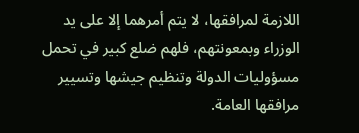اللازمة لمرافقها، لا يتم أمرهما إلا على يد الوزراء وبمعونتهم، فلهم ضلع كبير في تحمل مسؤوليات الدولة وتنظيم جيشها وتسيير مرافقها العامة.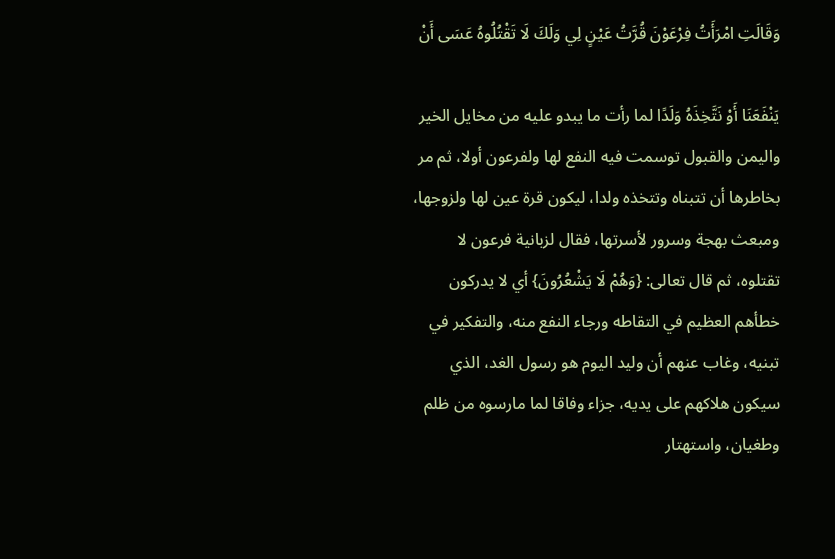وَقَالَتِ امْرَأَتُ فِرْعَوْنَ قُرَّتُ عَيْنٍ لِي وَلَكَ لَا تَقْتُلُوهُ عَسَى أَنْ

يَنْفَعَنَا أَوْ نَتَّخِذَهُ وَلَدًا لما رأت ما يبدو عليه من مخايل الخير واليمن والقبول توسمت فيه النفع لها ولفرعون أولا، ثم مر بخاطرها أن تتبناه وتتخذه ولدا، ليكون قرة عين لها ولزوجها، ومبعث بهجة وسرور لأسرتها، فقال لزبانية فرعون لا تقتلوه، ثم قال تعالى: {وَهُمْ لَا يَشْعُرُونَ} أي لا يدركون خطأهم العظيم في التقاطه ورجاء النفع منه، والتفكير في تبنيه، وغاب عنهم أن وليد اليوم هو رسول الغد، الذي سيكون هلاكهم على يديه، جزاء وفاقا لما مارسوه من ظلم وطغيان، واستهتار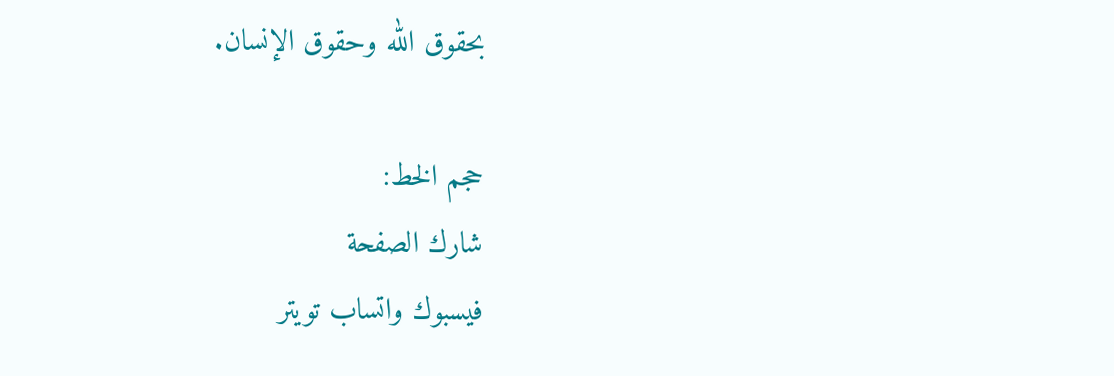بحقوق الله وحقوق الإنسان.

حجم الخط:
شارك الصفحة
فيسبوك واتساب تويتر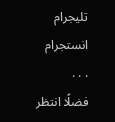تليجرام انستجرام
. . .
فضلًا انتظر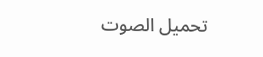تحميل الصوت